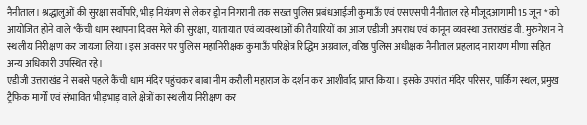नैनीताल। श्रद्धालुओं की सुरक्षा सर्वोपरि, भीड़ नियंत्रण से लेकर ड्रोन निगरानी तक सख्त पुलिस प्रबंधआईजी कुमाऊँ एवं एसएसपी नैनीताल रहे मौजूदआगामी 15 जून * को आयोजित होने वाले *कैंची धाम स्थापना दिवस मेले की सुरक्षा, यातायात एवं व्यवस्थाओं की तैयारियों का आज एडीजी अपराध एवं कानून व्यवस्था उत्तराखंड वी. मुरुगेशन ने स्थलीय निरीक्षण कर जायजा लिया।इस अवसर पर पुलिस महानिरीक्षक कुमाऊँ परिक्षेत्र रिद्धिम अग्रवाल, वरिष्ठ पुलिस अधीक्षक नैनीताल प्रहलाद नारायण मीणा सहित अन्य अधिकारी उपस्थित रहे।
एडीजी उत्तराखंड ने सबसे पहले कैंची धाम मंदिर पहुंचकर बाबा नीम करौली महाराज के दर्शन कर आशीर्वाद प्राप्त किया। इसके उपरांत मंदिर परिसर, पार्किंग स्थल, प्रमुख ट्रैफिक मार्गों एवं संभावित भीड़भाड़ वाले क्षेत्रों का स्थलीय निरीक्षण कर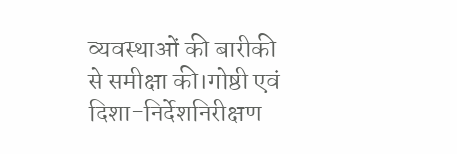व्यवस्थाओं की बारीकी से समीक्षा की।गोष्ठी एवं दिशा-निर्देशनिरीक्षण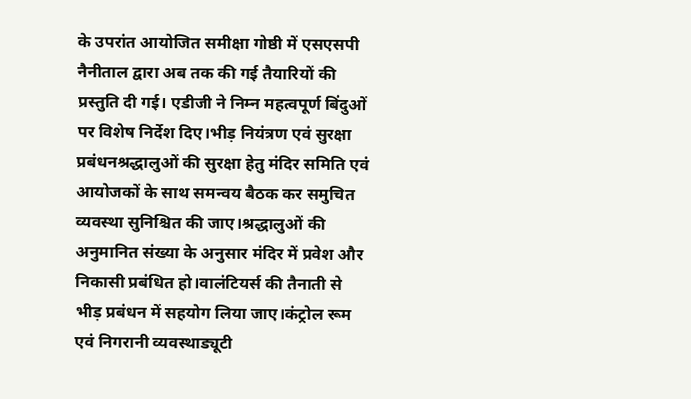के उपरांत आयोजित समीक्षा गोष्ठी में एसएसपी नैनीताल द्वारा अब तक की गई तैयारियों की प्रस्तुति दी गई। एडीजी ने निम्न महत्वपूर्ण बिंदुओं पर विशेष निर्देश दिए।भीड़ नियंत्रण एवं सुरक्षा प्रबंधनश्रद्धालुओं की सुरक्षा हेतु मंदिर समिति एवं आयोजकों के साथ समन्वय बैठक कर समुचित व्यवस्था सुनिश्चित की जाए।श्रद्धालुओं की अनुमानित संख्या के अनुसार मंदिर में प्रवेश और निकासी प्रबंधित हो।वालंटियर्स की तैनाती से भीड़ प्रबंधन में सहयोग लिया जाए।कंट्रोल रूम एवं निगरानी व्यवस्थाड्यूटी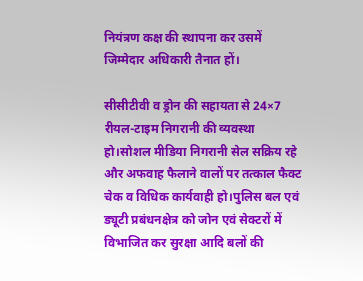नियंत्रण कक्ष की स्थापना कर उसमें जिम्मेदार अधिकारी तैनात हों।

सीसीटीवी व ड्रोन की सहायता से 24×7 रीयल-टाइम निगरानी की व्यवस्था हो।सोशल मीडिया निगरानी सेल सक्रिय रहे और अफवाह फैलाने वालों पर तत्काल फैक्ट चेक व विधिक कार्यवाही हो।पुलिस बल एवं ड्यूटी प्रबंधनक्षेत्र को जोन एवं सेक्टरों में विभाजित कर सुरक्षा आदि बलों की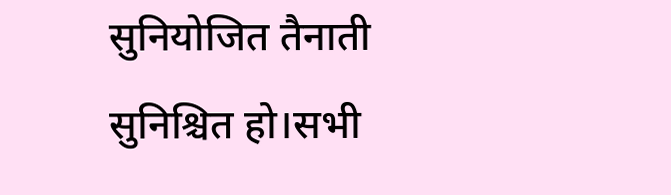सुनियोजित तैनाती सुनिश्चित हो।सभी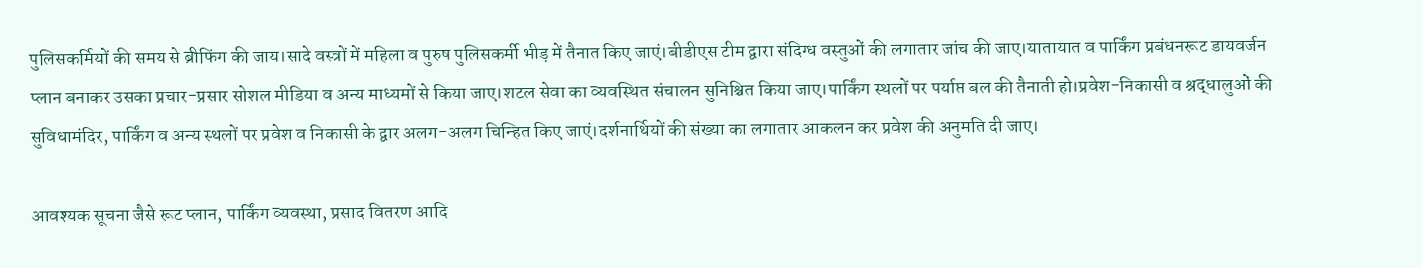पुलिसकर्मियों की समय से ब्रीफिंग की जाय।सादे वस्त्रों में महिला व पुरुष पुलिसकर्मी भीड़ में तैनात किए जाएं।बीडीएस टीम द्वारा संदिग्ध वस्तुओं की लगातार जांच की जाए।यातायात व पार्किंग प्रबंधनरूट डायवर्जन प्लान बनाकर उसका प्रचार-प्रसार सोशल मीडिया व अन्य माध्यमों से किया जाए।शटल सेवा का व्यवस्थित संचालन सुनिश्चित किया जाए।पार्किंग स्थलों पर पर्याप्त बल की तैनाती हो।प्रवेश-निकासी व श्रद्धालुओं की सुविधामंदिर, पार्किंग व अन्य स्थलों पर प्रवेश व निकासी के द्वार अलग-अलग चिन्हित किए जाएं।दर्शनार्थियों की संख्या का लगातार आकलन कर प्रवेश की अनुमति दी जाए।

आवश्यक सूचना जैसे रूट प्लान, पार्किंग व्यवस्था, प्रसाद वितरण आदि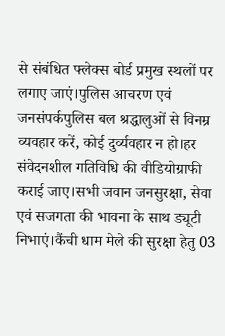से संबंधित फ्लेक्स बोर्ड प्रमुख स्थलों पर लगाए जाएं।पुलिस आचरण एवं जनसंपर्कपुलिस बल श्रद्धालुओं से विनम्र व्यवहार करें, कोई दुर्व्यवहार न हो।हर संवेदनशील गतिविधि की वीडियोग्राफी कराई जाए।सभी जवान जनसुरक्षा, सेवा एवं सजगता की भावना के साथ ड्यूटी निभाएं।कैंची धाम मेले की सुरक्षा हेतु 03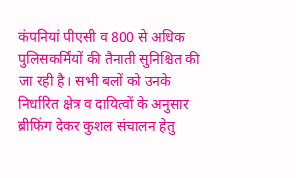कंपनियां पीएसी व 800 से अधिक पुलिसकर्मियों की तैनाती सुनिश्चित की जा रही है। सभी बलों को उनके निर्धारित क्षेत्र व दायित्वों के अनुसार ब्रीफिंग देकर कुशल संचालन हेतु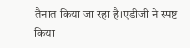तैनात किया जा रहा है।एडीजी ने स्पष्ट किया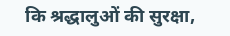कि श्रद्धालुओं की सुरक्षा,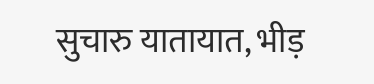सुचारु यातायात, भीड़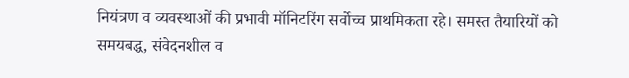नियंत्रण व व्यवस्थाओं की प्रभावी मॉनिटरिंग सर्वोच्च प्राथमिकता रहे। समस्त तैयारियों को समयबद्ध, संवेदनशील व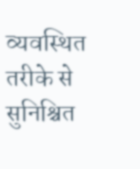व्यवस्थित तरीके से सुनिश्चित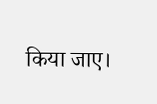किया जाए।